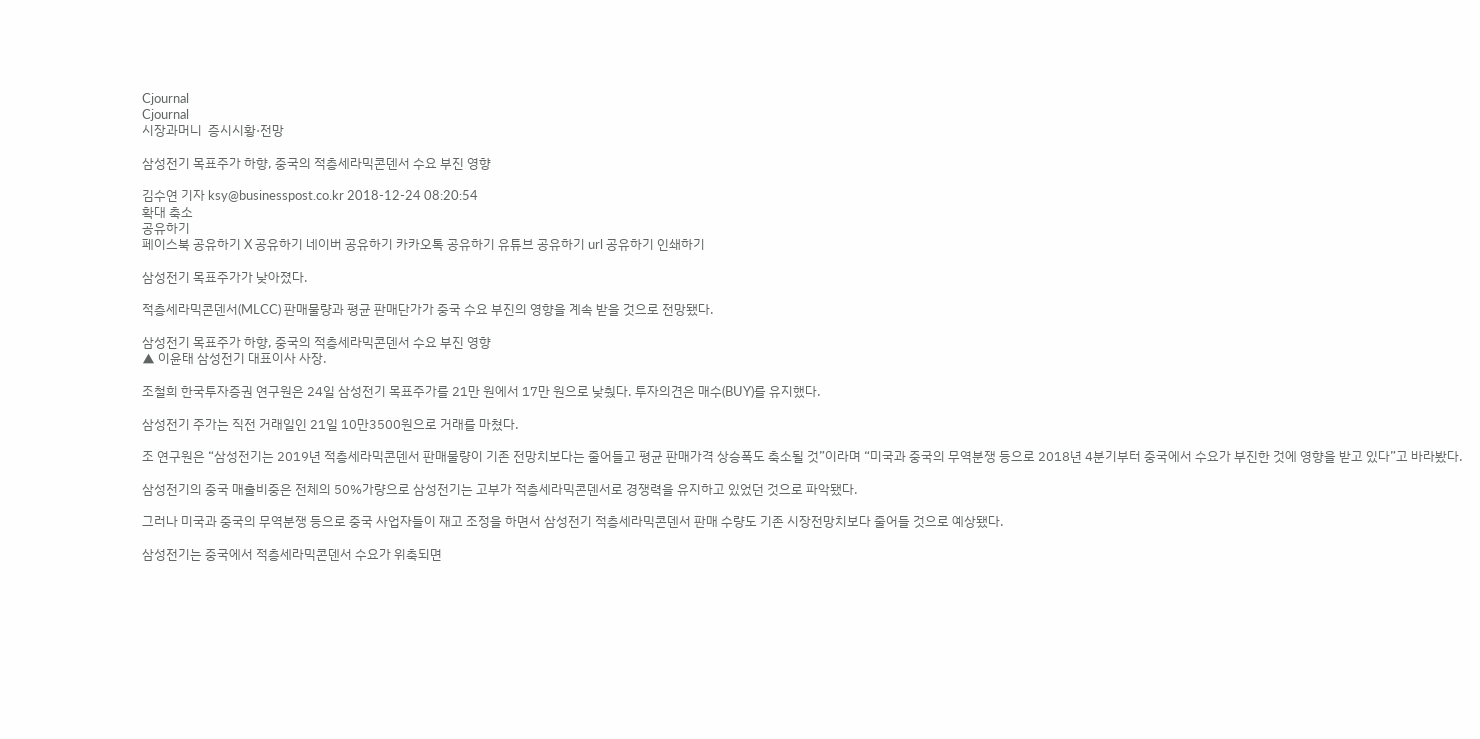Cjournal
Cjournal
시장과머니  증시시황·전망

삼성전기 목표주가 하향, 중국의 적층세라믹콘덴서 수요 부진 영향

김수연 기자 ksy@businesspost.co.kr 2018-12-24 08:20:54
확대 축소
공유하기
페이스북 공유하기 X 공유하기 네이버 공유하기 카카오톡 공유하기 유튜브 공유하기 url 공유하기 인쇄하기

삼성전기 목표주가가 낮아졌다.

적층세라믹콘덴서(MLCC) 판매물량과 평균 판매단가가 중국 수요 부진의 영향을 계속 받을 것으로 전망됐다.

삼성전기 목표주가 하향, 중국의 적층세라믹콘덴서 수요 부진 영향
▲ 이윤태 삼성전기 대표이사 사장.

조철희 한국투자증권 연구원은 24일 삼성전기 목표주가를 21만 원에서 17만 원으로 낮췄다. 투자의견은 매수(BUY)를 유지했다.

삼성전기 주가는 직전 거래일인 21일 10만3500원으로 거래를 마쳤다.

조 연구원은 “삼성전기는 2019년 적층세라믹콘덴서 판매물량이 기존 전망치보다는 줄어들고 평균 판매가격 상승폭도 축소될 것”이라며 “미국과 중국의 무역분쟁 등으로 2018년 4분기부터 중국에서 수요가 부진한 것에 영향을 받고 있다”고 바라봤다.

삼성전기의 중국 매출비중은 전체의 50%가량으로 삼성전기는 고부가 적층세라믹콘덴서로 경쟁력을 유지하고 있었던 것으로 파악됐다.

그러나 미국과 중국의 무역분쟁 등으로 중국 사업자들이 재고 조정을 하면서 삼성전기 적층세라믹콘덴서 판매 수량도 기존 시장전망치보다 줄어들 것으로 예상됐다.

삼성전기는 중국에서 적층세라믹콘덴서 수요가 위축되면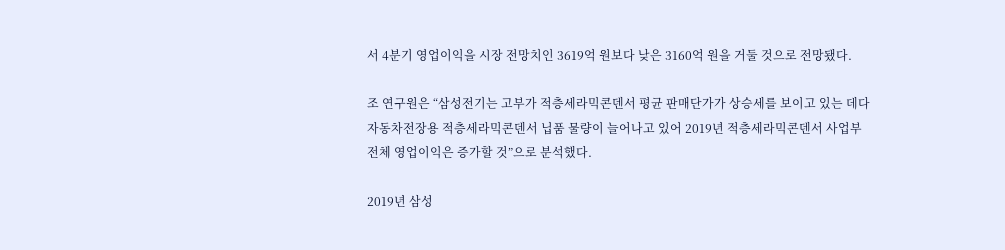서 4분기 영업이익을 시장 전망치인 3619억 원보다 낮은 3160억 원을 거둘 것으로 전망됐다.

조 연구원은 “삼성전기는 고부가 적층세라믹콘덴서 평균 판매단가가 상승세를 보이고 있는 데다 자동차전장용 적층세라믹콘덴서 닙품 물량이 늘어나고 있어 2019년 적층세라믹콘덴서 사업부 전체 영업이익은 증가할 것”으로 분석했다.

2019년 삼성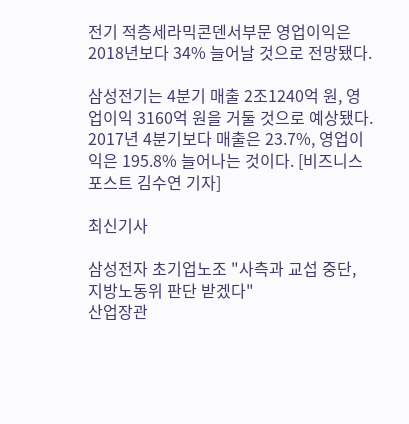전기 적층세라믹콘덴서부문 영업이익은 2018년보다 34% 늘어날 것으로 전망됐다.

삼성전기는 4분기 매출 2조1240억 원, 영업이익 3160억 원을 거둘 것으로 예상됐다. 2017년 4분기보다 매출은 23.7%, 영업이익은 195.8% 늘어나는 것이다. [비즈니스포스트 김수연 기자]

최신기사

삼성전자 초기업노조 "사측과 교섭 중단, 지방노동위 판단 받겠다"
산업장관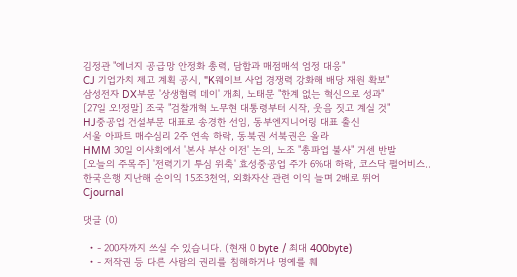김정관 "에너지 공급망 안정화 총력, 담합과 매점매석 엄정 대응"
CJ 기업가치 제고 계획 공시, "K웨이브 사업 경쟁력 강화해 배당 재원 확보"
삼성전자 DX부문 '상생협력 데이' 개최, 노태문 "한계 없는 혁신으로 성과"
[27일 오!정말] 조국 "검찰개혁 노무현 대통령부터 시작, 웃음 짓고 계실 것"
HJ중공업 건설부문 대표로 송경한 선임, 동부엔지니어링 대표 출신
서울 아파트 매수심리 2주 연속 하락, 동북권 서북권은 올라
HMM 30일 이사회에서 '본사 부산 이전' 논의, 노조 "총파업 불사" 거센 반발
[오늘의 주목주] '전력기기 투심 위축' 효성중공업 주가 6%대 하락, 코스닥 펄어비스..
한국은행 지난해 순이익 15조3천억, 외화자산 관련 이익 늘며 2배로 뛰어
Cjournal

댓글 (0)

  • - 200자까지 쓰실 수 있습니다. (현재 0 byte / 최대 400byte)
  • - 저작권 등 다른 사람의 권리를 침해하거나 명예를 훼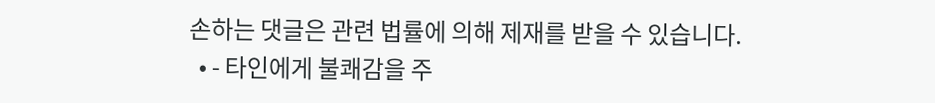손하는 댓글은 관련 법률에 의해 제재를 받을 수 있습니다.
  • - 타인에게 불쾌감을 주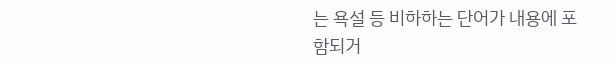는 욕설 등 비하하는 단어가 내용에 포함되거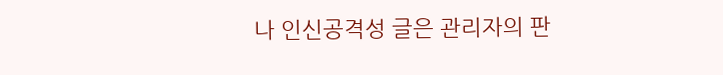나 인신공격성 글은 관리자의 판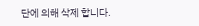단에 의해 삭제 합니다.